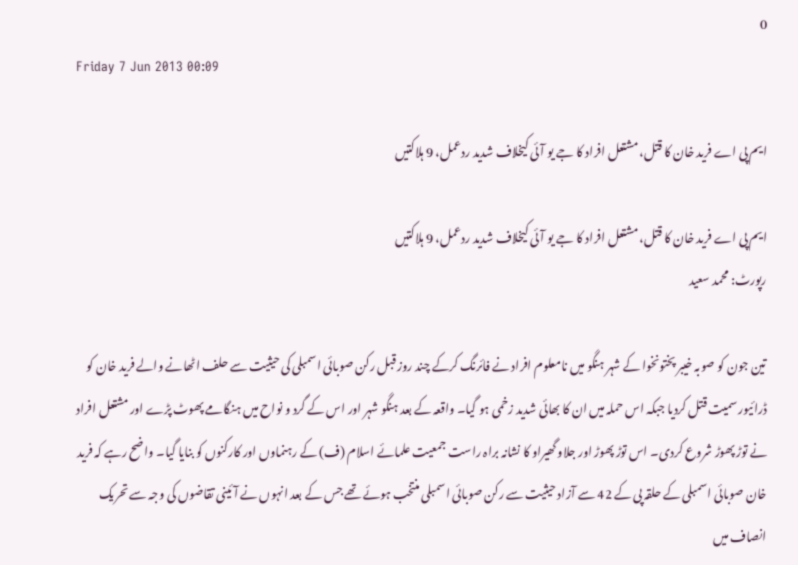0
Friday 7 Jun 2013 00:09

ایم پی اے فرید خان کا قتل، مشتعل افراد کا جے یو آئی کیخلاف شدید ردعمل، 9 ہلاکتیں

ایم پی اے فرید خان کا قتل، مشتعل افراد کا جے یو آئی کیخلاف شدید ردعمل، 9 ہلاکتیں
رپورٹ: محمد سعید

تین جون کو صوبہ خیبر پختونخوا کے شہر ہنگو میں نامعلوم افراد نے فائرنگ کرکے چند روز قبل رکن صوبائی اسمبلی کی حیثیت سے حلف اٹھانے والے فرید خان کو ڈرائیور سمیت قتل کردیا جبکہ اس حملہ میں ان کا بھائی شدید زخمی ہو گیا۔ واقعہ کے بعد ہنگو شہر اور اس کے گرد و نواح میں ہنگامے پھوٹ پڑے اور مشتعل افراد نے توڑ پھوڑ شروع کردی۔ اس توڑ پھوڑ اور جلاو گھیراو کا نشانہ براہ راست جمعیت علمائے اسلام (ف) کے رہنماوں اور کارکنوں کو بنایا گیا۔ واضح رہے کہ فرید خان صوبائی اسمبلی کے حلقہ پی کے 42 سے آزاد حیثیت سے رکن صوبائی اسمبلی منتخب ہوئے تھے جس کے بعد انہوں نے آئینی تقاضوں کی وجہ سے تحریک انصاف میں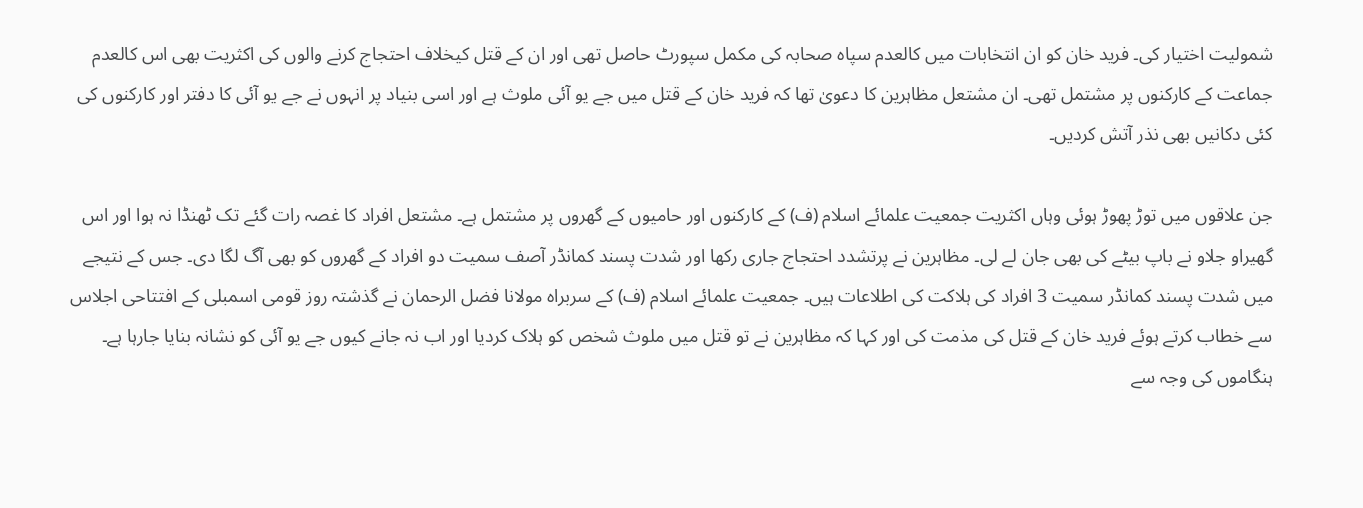شمولیت اختیار کی۔ فرید خان کو ان انتخابات میں کالعدم سپاہ صحابہ کی مکمل سپورٹ حاصل تھی اور ان کے قتل کیخلاف احتجاج کرنے والوں کی اکثریت بھی اس کالعدم جماعت کے کارکنوں پر مشتمل تھی۔ ان مشتعل مظاہرین کا دعویٰ تھا کہ فرید خان کے قتل میں جے یو آئی ملوث ہے اور اسی بنیاد پر انہوں نے جے یو آئی کا دفتر اور کارکنوں کی کئی دکانیں بھی نذر آتش کردیں۔

جن علاقوں میں توڑ پھوڑ ہوئی وہاں اکثریت جمعیت علمائے اسلام (ف) کے کارکنوں اور حامیوں کے گھروں پر مشتمل ہے۔ مشتعل افراد کا غصہ رات گئے تک ٹھنڈا نہ ہوا اور اس گھیراو جلاو نے باپ بیٹے کی بھی جان لے لی۔ مظاہرین نے پرتشدد احتجاج جاری رکھا اور شدت پسند کمانڈر آصف سمیت دو افراد کے گھروں کو بھی آگ لگا دی۔ جس کے نتیجے میں شدت پسند کمانڈر سمیت 3 افراد کی ہلاکت کی اطلاعات ہیں۔ جمعیت علمائے اسلام (ف) کے سربراہ مولانا فضل الرحمان نے گذشتہ روز قومی اسمبلی کے افتتاحی اجلاس سے خطاب کرتے ہوئے فرید خان کے قتل کی مذمت کی اور کہا کہ مظاہرین نے تو قتل میں ملوث شخص کو ہلاک کردیا اور اب نہ جانے کیوں جے یو آئی کو نشانہ بنایا جارہا ہے۔ ہنگاموں کی وجہ سے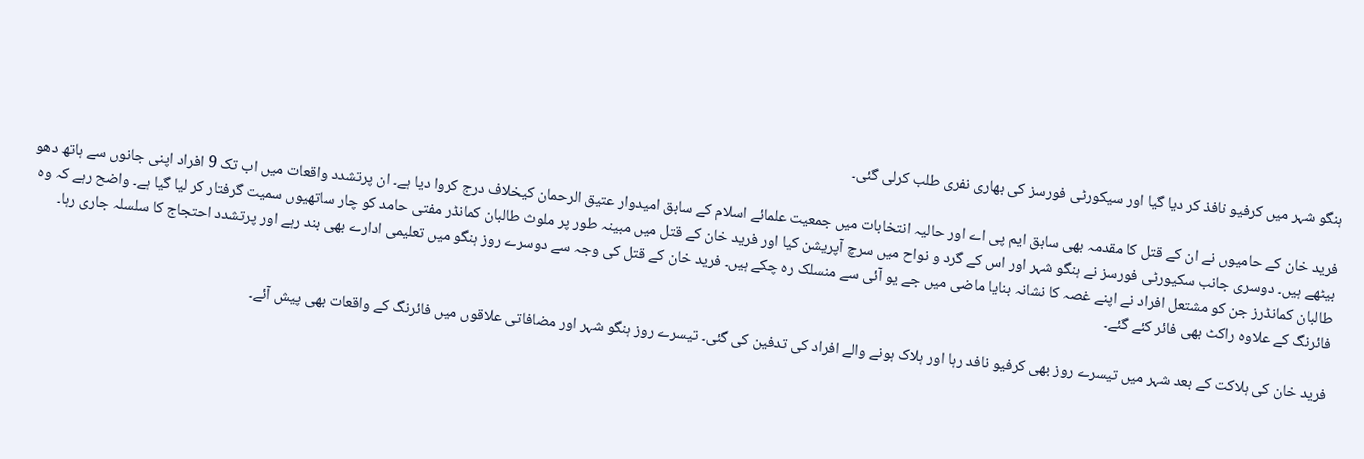ہنگو شہر میں کرفیو نافذ کر دیا گیا اور سیکورٹی فورسز کی بھاری نفری طلب کرلی گئی۔

فرید خان کے حامیوں نے ان کے قتل کا مقدمہ بھی سابق ایم پی اے اور حالیہ انتخابات میں جمعیت علمائے اسلام کے سابق امیدوار عتیق الرحمان کیخلاف درج کروا دیا ہے۔ ان پرتشدد واقعات میں اب تک 9 افراد اپنی جانوں سے ہاتھ دھو بیٹھے ہیں۔ دوسری جانب سکیورٹی فورسز نے ہنگو شہر اور اس کے گرد و نواح میں سرچ آپریشن کیا اور فرید خان کے قتل میں مبینہ طور پر ملوث طالبان کمانڈر مفتی حامد کو چار ساتھیوں سمیت گرفتار کر لیا گیا ہے۔ واضح رہے کہ وہ طالبان کمانڈرز جن کو مشتعل افراد نے اپنے غصہ کا نشانہ بنایا ماضی میں جے یو آئی سے منسلک رہ چکے ہیں۔ فرید خان کے قتل کی وجہ سے دوسرے روز ہنگو میں تعلیمی ادارے بھی بند رہے اور پرتشدد احتجاج کا سلسلہ جاری رہا۔ فائرنگ کے علاوہ راکٹ بھی فائر کئے گئے۔

فرید خان کی ہلاکت کے بعد شہر میں تیسرے روز بھی کرفیو نافد رہا اور ہلاک ہونے والے افراد کی تدفین کی گئی۔ تیسرے روز ہنگو شہر اور مضافاتی علاقوں میں فائرنگ کے واقعات بھی پیش آئے۔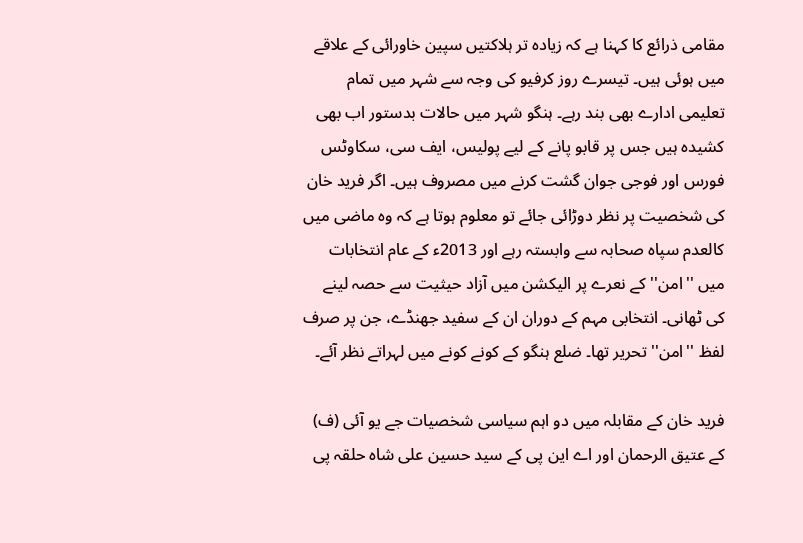مقامی ذرائع کا کہنا ہے کہ زیادہ تر ہلاکتیں سپین خاورائی کے علاقے میں ہوئی ہیں۔ تیسرے روز کرفیو کی وجہ سے شہر میں تمام تعلیمی ادارے بھی بند رہے۔ ہنگو شہر میں حالات بدستور اب بھی کشیدہ ہیں جس پر قابو پانے کے لیے پولیس، ایف سی، سکاوٹس فورس اور فوجی جوان گشت کرنے میں مصروف ہیں۔ اگر فرید خان کی شخصیت پر نظر دوڑائی جائے تو معلوم ہوتا ہے کہ وہ ماضی میں کالعدم سپاہ صحابہ سے وابستہ رہے اور 2013ء کے عام انتخابات میں ''امن'' کے نعرے پر الیکشن میں آزاد حیثیت سے حصہ لینے کی ٹھانی۔ انتخابی مہم کے دوران ان کے سفید جھنڈے، جن پر صرف لفظ ''امن'' تحریر تھا۔ ضلع ہنگو کے کونے کونے میں لہراتے نظر آئے۔

فرید خان کے مقابلہ میں دو اہم سیاسی شخصیات جے یو آئی (ف) کے عتیق الرحمان اور اے این پی کے سید حسین علی شاہ حلقہ پی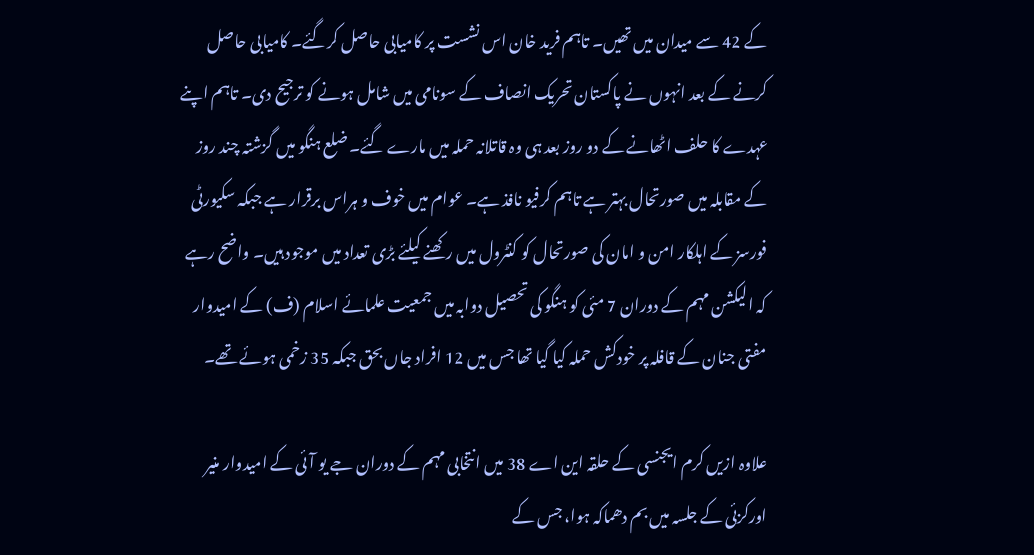کے 42 سے میدان میں تھیں۔ تاہم فرید خان اس نشست پر کامیابی حاصل کرگئے۔ کامیابی حاصل کرنے کے بعد انہوں نے پاکستان تحریک انصاف کے سونامی میں شامل ہونے کو ترجیح دی۔ تاہم اپنے عہدے کا حلف اٹھانے کے دو روز بعد ہی وہ قاتلانہ حملہ میں مارے گئے۔ ضلع ہنگو میں گزشتہ چند روز کے مقابلہ میں صورتحال بہتر ہے تاہم کرفیو نافذ ہے۔ عوام میں خوف و ہراس برقرار ہے جبکہ سکیورٹی فورسز کے اہلکار امن و امان کی صورتحال کو کنٹرول میں رکھنے کیلئے بڑی تعداد میں موجود ہیں۔ واضح رہے کہ الیکشن مہم کے دوران 7 مئی کو ہنگو کی تحصیل دوابہ میں جمعیت علمائے اسلام (ف) کے امیدوار مفتی جنان کے قافلہ پر خودکش حملہ کیا گیا تھا جس میں 12 افراد جاں بحق جبکہ 35 زخمی ہوئے تھے۔

علاوہ ازیں کرم ایجنسی کے حلقہ این اے 38 میں انتخابی مہم کے دوران جے یو آئی کے امیدوار منیر اورکزئی کے جلسہ میں بم دھماکہ ہوا، جس کے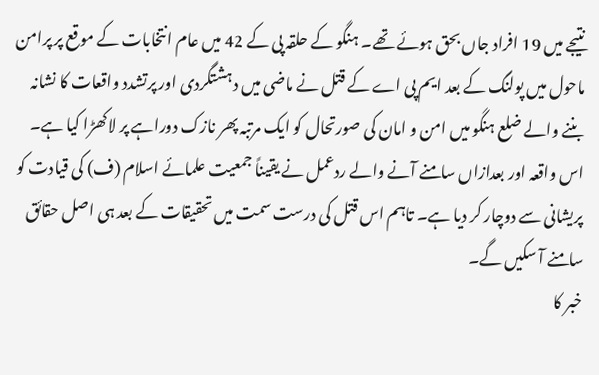نتیجے میں 19 افراد جاں بحق ہوئے تھے۔ ہنگو کے حلقہ پی کے 42 میں عام انتخابات کے موقع پر پرامن ماحول میں پولنگ کے بعد ایم پی اے کے قتل نے ماضی میں دہشتگردی اور پرتشدد واقعات کا نشانہ بننے والے ضلع ہنگو میں امن و امان کی صورتحال کو ایک مرتبہ پھر نازک دوراہے پر لاکھڑا کیا ہے۔ اس واقعہ اور بعدازاں سامنے آنے والے ردعمل نے یقیناً جمعیت علمائے اسلام (ف) کی قیادت کو پریشانی سے دوچار کر دیا ہے۔ تاہم اس قتل کی درست سمت میں تحقیقات کے بعد ہی اصل حقائق سامنے آ سکیں گے۔
خبر کا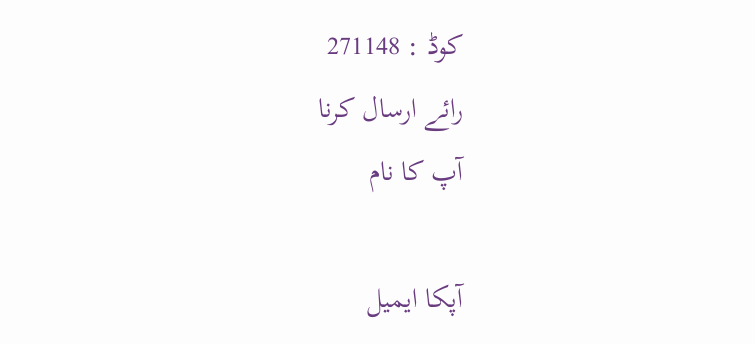کوڈ : 271148
رائے ارسال کرنا
آپ کا نام

آپکا ایمیل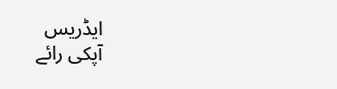ایڈریس
آپکی رائے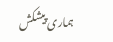ہماری پیشکش